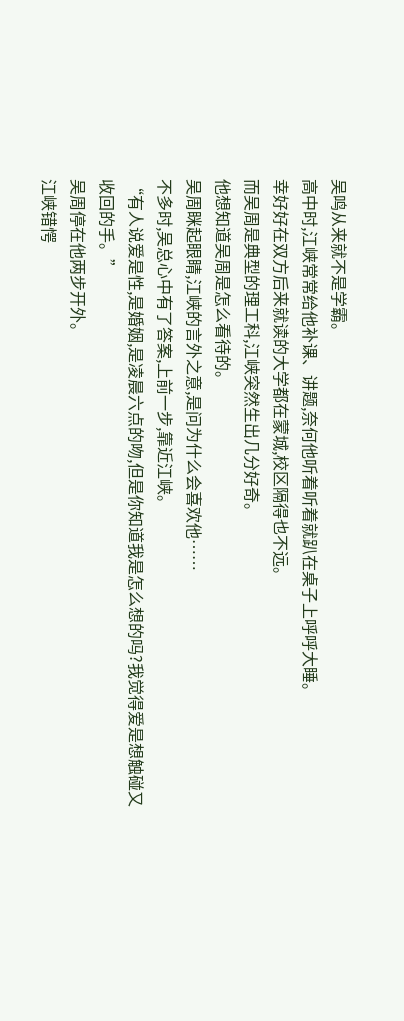吴鸣从来就不是学霸。
高中时,江峡常常给他补课、讲题,奈何他听着听着就趴在桌子上呼呼大睡。
幸好好在双方后来就读的大学都在蒙城,校区隔得也不远。
而吴周是典型的理工科,江峡突然生出几分好奇。
他想知道吴周是怎么看待的。
吴周眯起眼睛,江峡的言外之意,是问为什么会喜欢他……
不多时,吴总心中有了答案,上前一步,靠近江峡。
“有人说爱是性,是婚姻,是凌晨六点的吻,但是你知道我是怎么想的吗?我觉得爱是想触碰又收回的手。”
吴周停在他两步开外。
江峡错愕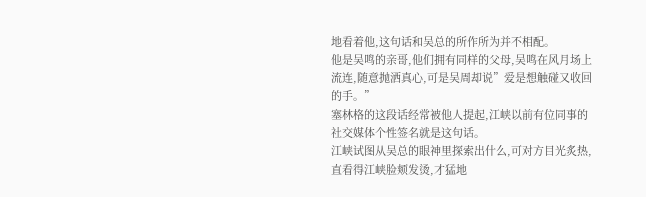地看着他,这句话和吴总的所作所为并不相配。
他是吴鸣的亲哥,他们拥有同样的父母,吴鸣在风月场上流连,随意抛洒真心,可是吴周却说”爱是想触碰又收回的手。”
塞林格的这段话经常被他人提起,江峡以前有位同事的社交媒体个性签名就是这句话。
江峡试图从吴总的眼神里探索出什么,可对方目光炙热,直看得江峡脸颊发烫,才猛地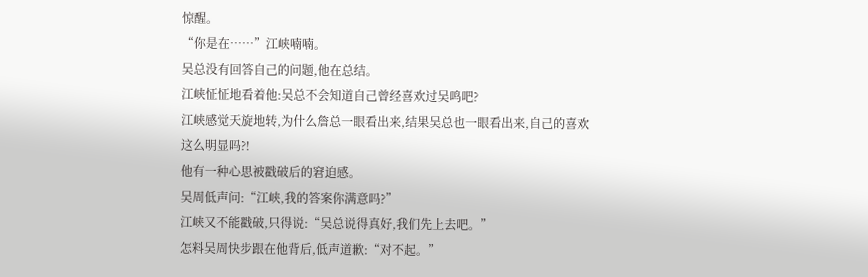惊醒。
“你是在……”江峡喃喃。
吴总没有回答自己的问题,他在总结。
江峡怔怔地看着他:吴总不会知道自己曾经喜欢过吴鸣吧?
江峡感觉天旋地转,为什么詹总一眼看出来,结果吴总也一眼看出来,自己的喜欢这么明显吗?!
他有一种心思被戳破后的窘迫感。
吴周低声问:“江峡,我的答案你满意吗?”
江峡又不能戳破,只得说:“吴总说得真好,我们先上去吧。”
怎料吴周快步跟在他背后,低声道歉:“对不起。”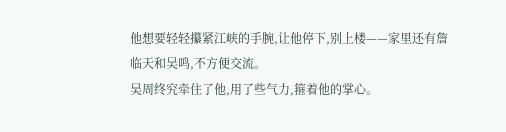他想要轻轻攥紧江峡的手腕,让他停下,别上楼——家里还有詹临天和吴鸣,不方便交流。
吴周终究牵住了他,用了些气力,箍着他的掌心。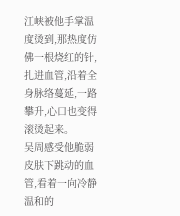江峡被他手掌温度烫到,那热度仿佛一根烧红的针,扎进血管,沿着全身脉络蔓延,一路攀升,心口也变得滚烫起来。
吴周感受他脆弱皮肤下跳动的血管,看着一向冷静温和的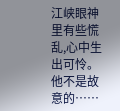江峡眼神里有些慌乱,心中生出可怜。
他不是故意的……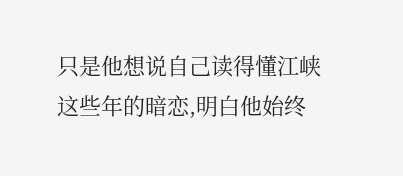只是他想说自己读得懂江峡这些年的暗恋,明白他始终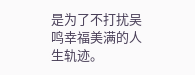是为了不打扰吴鸣幸福美满的人生轨迹。